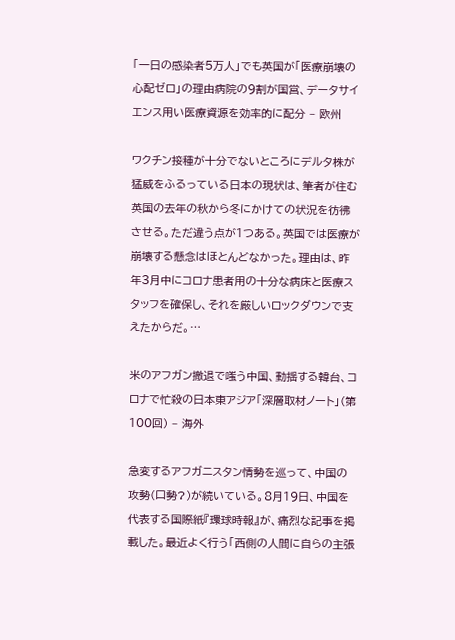「一日の感染者5万人」でも英国が「医療崩壊の心配ゼロ」の理由病院の9割が国営、データサイエンス用い医療資源を効率的に配分 – 欧州

ワクチン接種が十分でないところにデルタ株が猛威をふるっている日本の現状は、筆者が住む英国の去年の秋から冬にかけての状況を彷彿させる。ただ違う点が1つある。英国では医療が崩壊する懸念はほとんどなかった。理由は、昨年3月中にコロナ患者用の十分な病床と医療スタッフを確保し、それを厳しいロックダウンで支えたからだ。…

米のアフガン撤退で嗤う中国、動揺する韓台、コロナで忙殺の日本東アジア「深層取材ノート」(第100回) – 海外

急変するアフガニスタン情勢を巡って、中国の攻勢(口勢?)が続いている。8月19日、中国を代表する国際紙『環球時報』が、痛烈な記事を掲載した。最近よく行う「西側の人間に自らの主張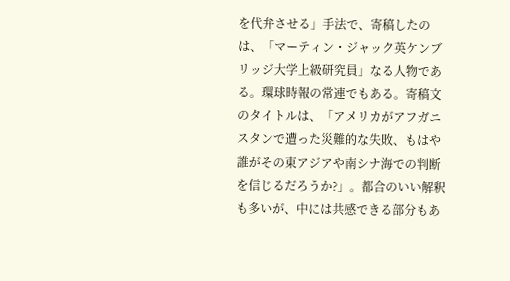を代弁させる」手法で、寄稿したのは、「マーティン・ジャック英ケンブリッジ大学上級研究員」なる人物である。環球時報の常連でもある。寄稿文のタイトルは、「アメリカがアフガニスタンで遭った災難的な失敗、もはや誰がその東アジアや南シナ海での判断を信じるだろうか?」。都合のいい解釈も多いが、中には共感できる部分もあ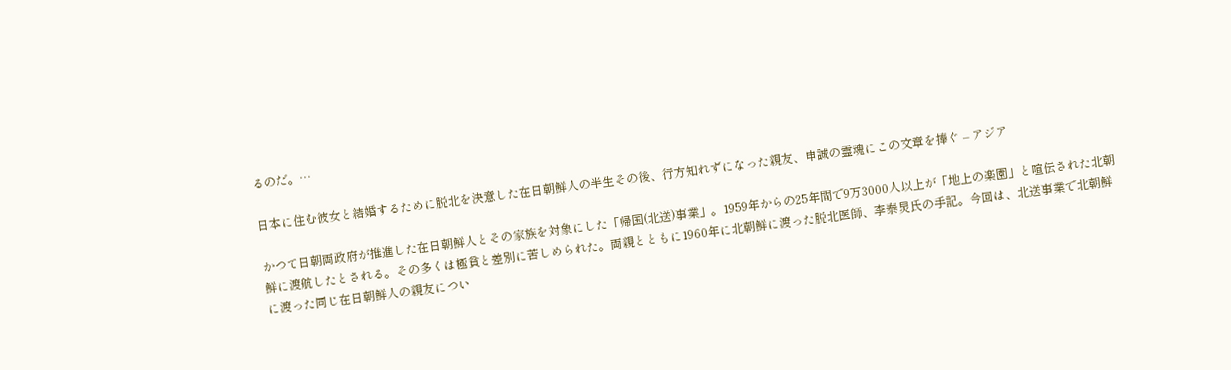るのだ。…

日本に住む彼女と結婚するために脱北を決意した在日朝鮮人の半生その後、行方知れずになった親友、申誠の霊魂にこの文章を捧ぐ – アジア

かつて日朝両政府が推進した在日朝鮮人とその家族を対象にした「帰国(北送)事業」。1959年からの25年間で9万3000人以上が「地上の楽園」と喧伝された北朝鮮に渡航したとされる。その多くは極貧と差別に苦しめられた。両親とともに1960年に北朝鮮に渡った脱北医師、李泰炅氏の手記。今回は、北送事業で北朝鮮に渡った同じ在日朝鮮人の親友につい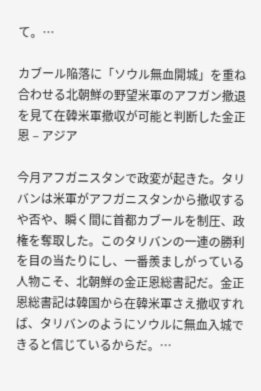て。…

カブール陥落に「ソウル無血開城」を重ね合わせる北朝鮮の野望米軍のアフガン撤退を見て在韓米軍撤収が可能と判断した金正恩 – アジア

今月アフガニスタンで政変が起きた。タリバンは米軍がアフガニスタンから撤収するや否や、瞬く間に首都カブールを制圧、政権を奪取した。このタリバンの一連の勝利を目の当たりにし、一番羨ましがっている人物こそ、北朝鮮の金正恩総書記だ。金正恩総書記は韓国から在韓米軍さえ撤収すれば、タリバンのようにソウルに無血入城できると信じているからだ。…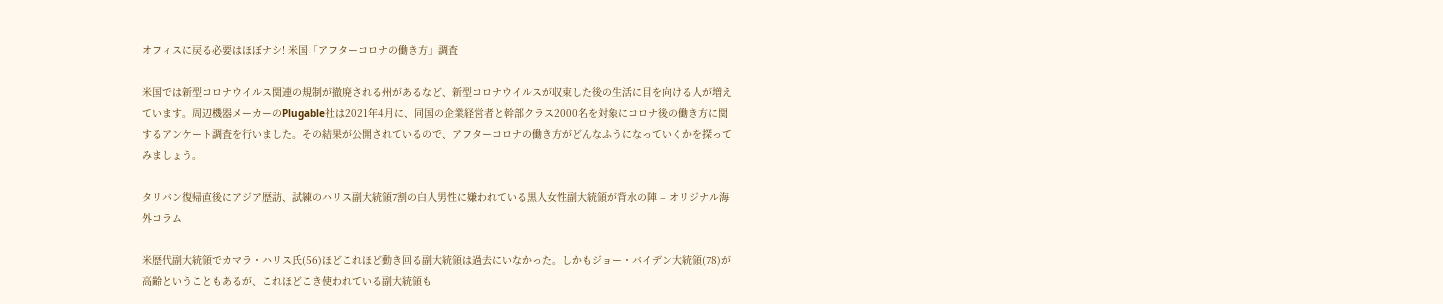オフィスに戻る必要はほぼナシ! 米国「アフターコロナの働き方」調査

米国では新型コロナウイルス関連の規制が撤廃される州があるなど、新型コロナウイルスが収束した後の生活に目を向ける人が増えています。周辺機器メーカーのPlugable社は2021年4月に、同国の企業経営者と幹部クラス2000名を対象にコロナ後の働き方に関するアンケート調査を行いました。その結果が公開されているので、アフターコロナの働き方がどんなふうになっていくかを探ってみましょう。

タリバン復帰直後にアジア歴訪、試練のハリス副大統領7割の白人男性に嫌われている黒人女性副大統領が背水の陣 – オリジナル海外コラム

米歴代副大統領でカマラ・ハリス氏(56)ほどこれほど動き回る副大統領は過去にいなかった。しかもジョー・バイデン大統領(78)が高齢ということもあるが、これほどこき使われている副大統領も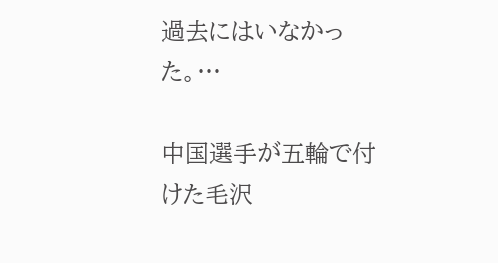過去にはいなかった。…

中国選手が五輪で付けた毛沢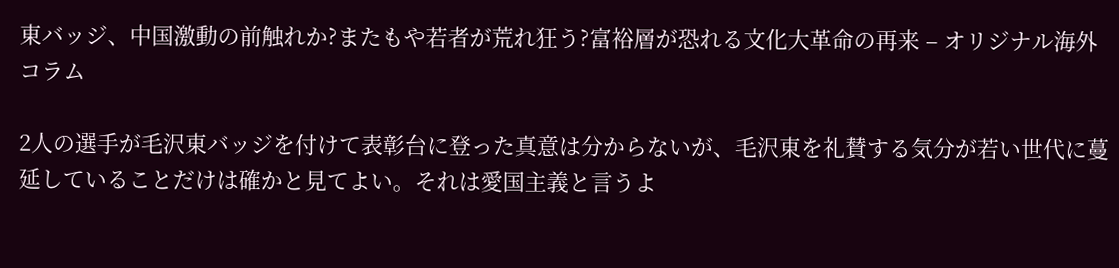東バッジ、中国激動の前触れか?またもや若者が荒れ狂う?富裕層が恐れる文化大革命の再来 – オリジナル海外コラム

2人の選手が毛沢東バッジを付けて表彰台に登った真意は分からないが、毛沢東を礼賛する気分が若い世代に蔓延していることだけは確かと見てよい。それは愛国主義と言うよ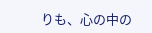りも、心の中の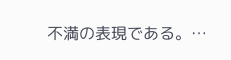不満の表現である。…